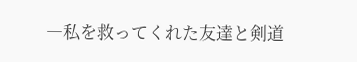―私を救ってくれた友達と剣道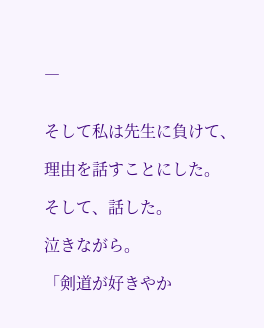―


そして私は先生に負けて、

理由を話すことにした。

そして、話した。

泣きながら。

「剣道が好きやか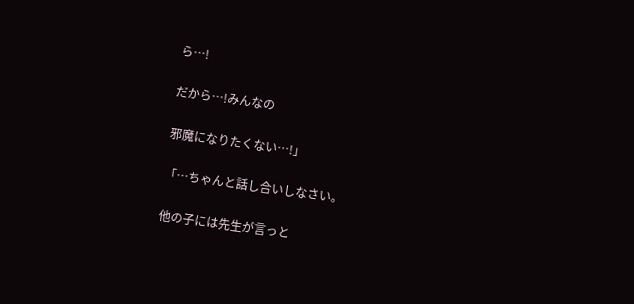ら…!

だから…!みんなの

邪魔になりたくない…!」

「…ちゃんと話し合いしなさい。

他の子には先生が言っと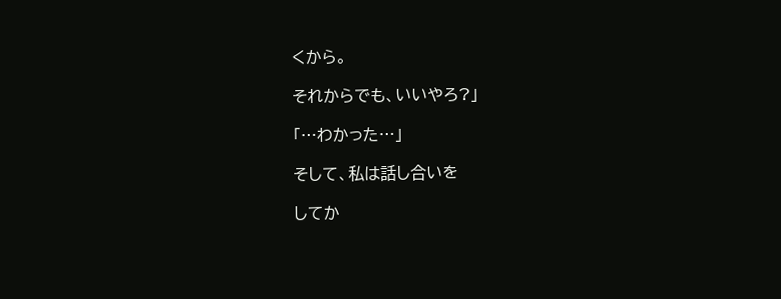くから。

それからでも、いいやろ?」

「…わかった…」

そして、私は話し合いを

してか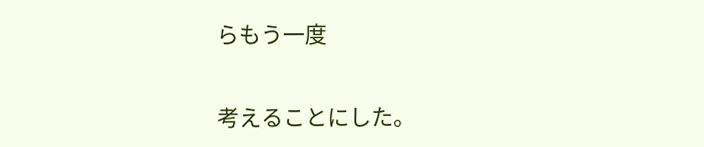らもう一度

考えることにした。